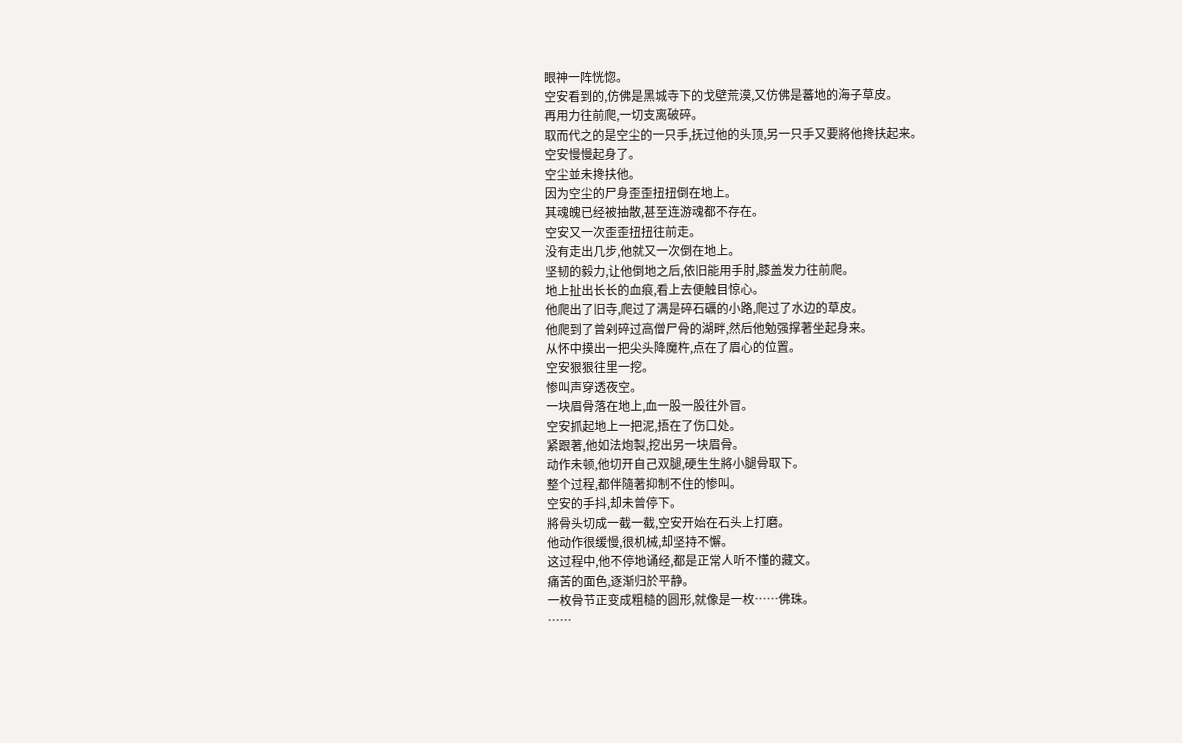眼神一阵恍惚。
空安看到的,仿佛是黑城寺下的戈壁荒漠,又仿佛是蕃地的海子草皮。
再用力往前爬,一切支离破碎。
取而代之的是空尘的一只手,抚过他的头顶,另一只手又要將他搀扶起来。
空安慢慢起身了。
空尘並未搀扶他。
因为空尘的尸身歪歪扭扭倒在地上。
其魂魄已经被抽散,甚至连游魂都不存在。
空安又一次歪歪扭扭往前走。
没有走出几步,他就又一次倒在地上。
坚韧的毅力,让他倒地之后,依旧能用手肘,膝盖发力往前爬。
地上扯出长长的血痕,看上去便触目惊心。
他爬出了旧寺,爬过了满是碎石礪的小路,爬过了水边的草皮。
他爬到了曾剁碎过高僧尸骨的湖畔,然后他勉强撑著坐起身来。
从怀中摸出一把尖头降魔杵,点在了眉心的位置。
空安狠狠往里一挖。
惨叫声穿透夜空。
一块眉骨落在地上,血一股一股往外冒。
空安抓起地上一把泥,捂在了伤口处。
紧跟著,他如法炮製,挖出另一块眉骨。
动作未顿,他切开自己双腿,硬生生將小腿骨取下。
整个过程,都伴隨著抑制不住的惨叫。
空安的手抖,却未曾停下。
將骨头切成一截一截,空安开始在石头上打磨。
他动作很缓慢,很机械,却坚持不懈。
这过程中,他不停地诵经,都是正常人听不懂的藏文。
痛苦的面色,逐渐归於平静。
一枚骨节正变成粗糙的圆形,就像是一枚……佛珠。
……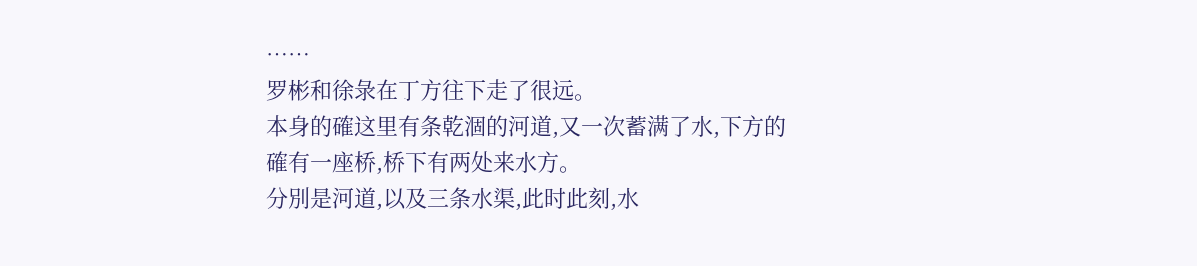……
罗彬和徐彔在丁方往下走了很远。
本身的確这里有条乾涸的河道,又一次蓄满了水,下方的確有一座桥,桥下有两处来水方。
分別是河道,以及三条水渠,此时此刻,水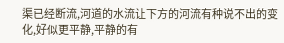渠已经断流,河道的水流让下方的河流有种说不出的变化,好似更平静,平静的有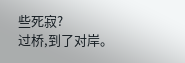些死寂?
过桥,到了对岸。